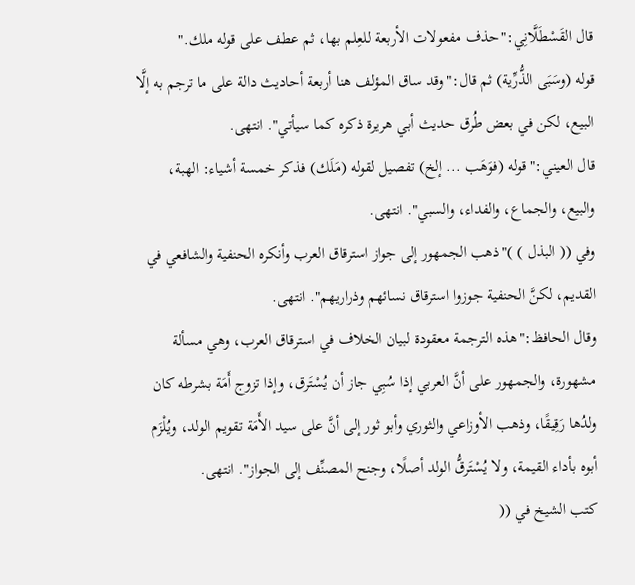قال القَسْطَلَّانِي:"حذف مفعولات الأربعة للعِلم بها، ثم عطف على قوله ملك."
قوله (وسَبَى الذُّرِّية) ثم قال:"وقد ساق المؤلف هنا أربعة أحاديث دالة على ما ترجم به إلَّا البيع، لكن في بعض طُرق حديث أبي هريرة ذكره كما سيأتي". انتهى.
قال العيني:"قوله (فوَهَب ... إلخ) تفصيل لقوله (مَلَك) فذكر خمسة أشياء: الهبة، والبيع، والجماع، والفداء، والسبي". انتهى.
وفي (( البذل ) )"ذهب الجمهور إلى جواز استرقاق العرب وأنكره الحنفية والشافعي في القديم، لكنَّ الحنفية جوزوا استرقاق نسائهم وذراريهم". انتهى.
وقال الحافظ:"هذه الترجمة معقودة لبيان الخلاف في استرقاق العرب، وهي مسألة مشهورة، والجمهور على أنَّ العربي إذا سُبِي جاز أن يُسْتَرق، وإذا تزوج أَمَة بشرطه كان ولدُها رَقِيقًا، وذهب الأوزاعي والثوري وأبو ثور إلى أنَّ على سيد الأَمَة تقويم الولد، ويُلْزَم أبوه بأداء القيمة، ولا يُسْتَرقُّ الولد أصلًا، وجنح المصنِّف إلى الجواز". انتهى.
كتب الشيخ في ((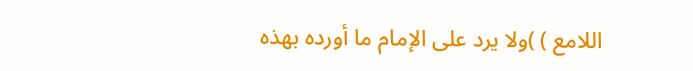اللامع ) )ولا يرد على الإمام ما أورده بهذه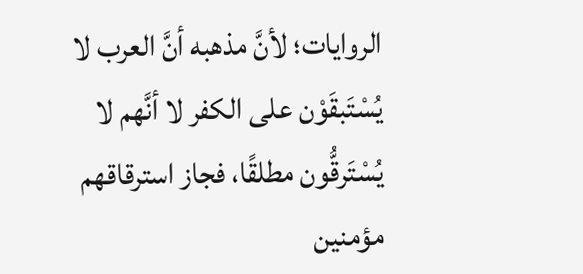الروايات؛ لأنَّ مذهبه أنَّ العرب لا يُسْتَبقَوْن على الكفر لا أنَّهم لا يُسْتَرقُّون مطلقًا، فجاز استرقاقهم مؤمنين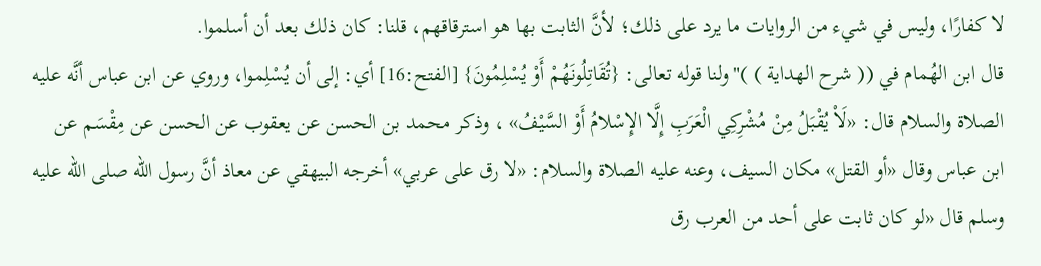لا كفارًا، وليس في شيء من الروايات ما يرد على ذلك؛ لأنَّ الثابت بها هو استرقاقهم، قلنا: كان ذلك بعد أن أسلموا.
قال ابن الهُمام في (( شرح الهداية ) )"ولنا قوله تعالى: {تُقَاتِلُونَهُمْ أَوْ يُسْلِمُونَ} [الفتح:16] أي: إلى أن يُسْلِموا، وروي عن ابن عباس أنَّه عليه الصلاة والسلام قال: «لَاْ يُقْبَلُ مِنْ مُشْرِكِي الْعَرَبِ إِلَّا الإِسْلامُ أَوْ السَّيْفُ» ، وذكر محمد بن الحسن عن يعقوب عن الحسن عن مِقْسَم عن ابن عباس وقال «أو القتل» مكان السيف، وعنه عليه الصلاة والسلام: «لا رق على عربي» أخرجه البيهقي عن معاذ أنَّ رسول الله صلى الله عليه وسلم قال «لو كان ثابت على أحد من العرب رق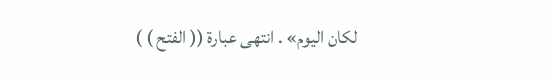لكان اليوم» . انتهى عبارة (( الفتح ) )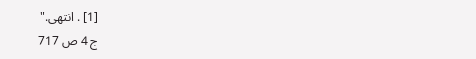[1] . انتهى."
ج 4 ص 717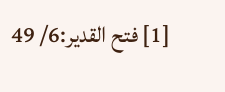[1] فتح القدير:6/ 49